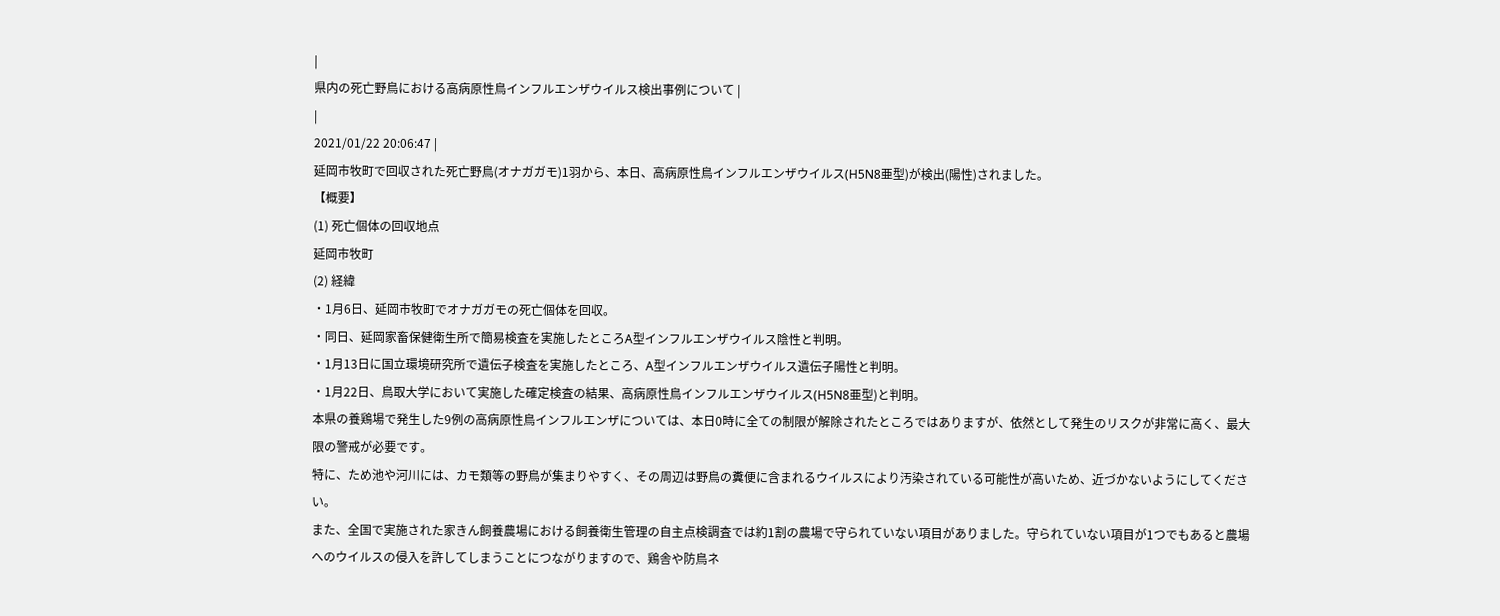|
県内の死亡野鳥における高病原性鳥インフルエンザウイルス検出事例について |
|
2021/01/22 20:06:47 |
延岡市牧町で回収された死亡野鳥(オナガガモ)1羽から、本日、高病原性鳥インフルエンザウイルス(H5N8亜型)が検出(陽性)されました。
【概要】
(1) 死亡個体の回収地点
延岡市牧町
(2) 経緯
・1月6日、延岡市牧町でオナガガモの死亡個体を回収。
・同日、延岡家畜保健衛生所で簡易検査を実施したところA型インフルエンザウイルス陰性と判明。
・1月13日に国立環境研究所で遺伝子検査を実施したところ、A型インフルエンザウイルス遺伝子陽性と判明。
・1月22日、鳥取大学において実施した確定検査の結果、高病原性鳥インフルエンザウイルス(H5N8亜型)と判明。
本県の養鶏場で発生した9例の高病原性鳥インフルエンザについては、本日0時に全ての制限が解除されたところではありますが、依然として発生のリスクが非常に高く、最大限の警戒が必要です。
特に、ため池や河川には、カモ類等の野鳥が集まりやすく、その周辺は野鳥の糞便に含まれるウイルスにより汚染されている可能性が高いため、近づかないようにしてください。
また、全国で実施された家きん飼養農場における飼養衛生管理の自主点検調査では約1割の農場で守られていない項目がありました。守られていない項目が1つでもあると農場へのウイルスの侵入を許してしまうことにつながりますので、鶏舎や防鳥ネ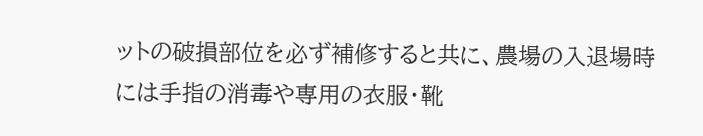ットの破損部位を必ず補修すると共に、農場の入退場時には手指の消毒や専用の衣服・靴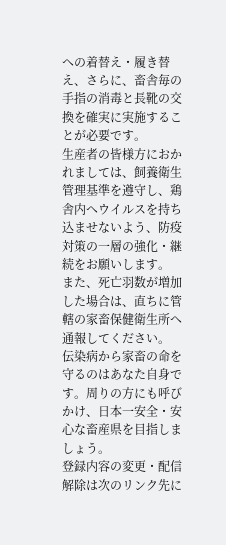への着替え・履き替え、さらに、畜舎毎の手指の消毒と長靴の交換を確実に実施することが必要です。
生産者の皆様方におかれましては、飼養衛生管理基準を遵守し、鶏舎内へウイルスを持ち込ませないよう、防疫対策の一層の強化・継続をお願いします。
また、死亡羽数が増加した場合は、直ちに管轄の家畜保健衛生所へ通報してください。
伝染病から家畜の命を守るのはあなた自身です。周りの方にも呼びかけ、日本一安全・安心な畜産県を目指しましょう。
登録内容の変更・配信解除は次のリンク先に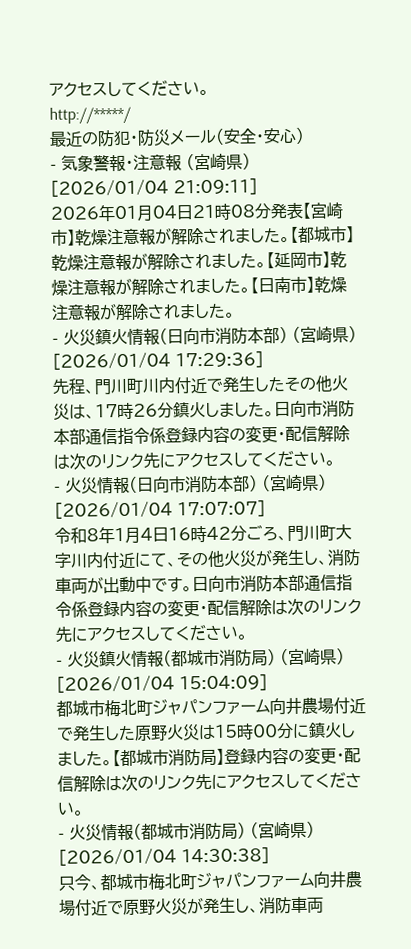アクセスしてください。
http://*****/
最近の防犯・防災メール(安全・安心)
- 気象警報・注意報 (宮崎県)
[2026/01/04 21:09:11]
2026年01月04日21時08分発表【宮崎市】乾燥注意報が解除されました。【都城市】乾燥注意報が解除されました。【延岡市】乾燥注意報が解除されました。【日南市】乾燥注意報が解除されました。
- 火災鎮火情報(日向市消防本部) (宮崎県)
[2026/01/04 17:29:36]
先程、門川町川内付近で発生したその他火災は、17時26分鎮火しました。日向市消防本部通信指令係登録内容の変更・配信解除は次のリンク先にアクセスしてください。
- 火災情報(日向市消防本部) (宮崎県)
[2026/01/04 17:07:07]
令和8年1月4日16時42分ごろ、門川町大字川内付近にて、その他火災が発生し、消防車両が出動中です。日向市消防本部通信指令係登録内容の変更・配信解除は次のリンク先にアクセスしてください。
- 火災鎮火情報(都城市消防局) (宮崎県)
[2026/01/04 15:04:09]
都城市梅北町ジャパンファーム向井農場付近で発生した原野火災は15時00分に鎮火しました。【都城市消防局】登録内容の変更・配信解除は次のリンク先にアクセスしてください。
- 火災情報(都城市消防局) (宮崎県)
[2026/01/04 14:30:38]
只今、都城市梅北町ジャパンファーム向井農場付近で原野火災が発生し、消防車両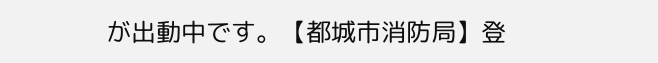が出動中です。【都城市消防局】登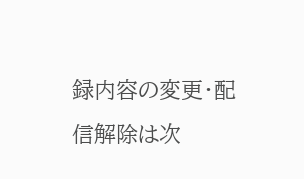録内容の変更・配信解除は次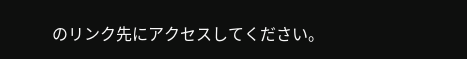のリンク先にアクセスしてください。